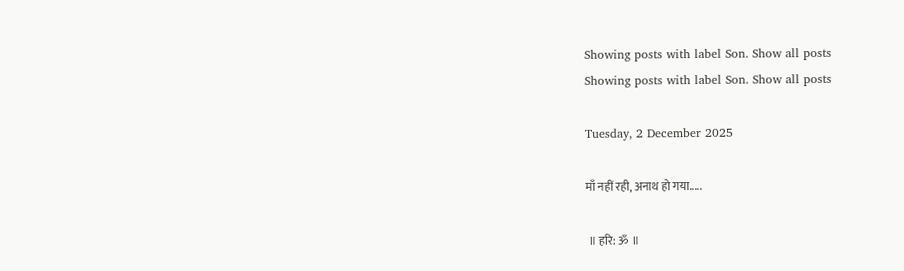Showing posts with label Son. Show all posts
Showing posts with label Son. Show all posts

Tuesday, 2 December 2025

माँ नहीं रही, अनाथ हो गया.....

 ॥ हरि: ॐ ॥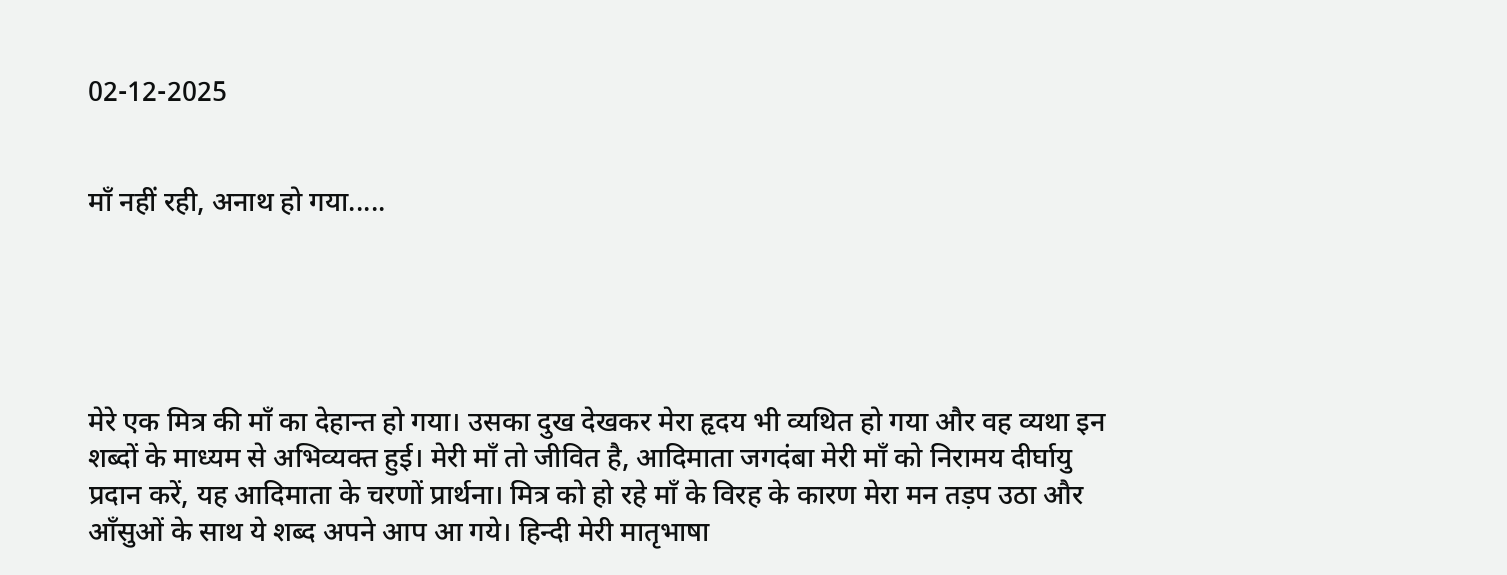02-12-2025


माँ नहीं रही, अनाथ हो गया.....





मेरे एक मित्र की माँ का देहान्त हो गया। उसका दुख देखकर मेरा हृदय भी व्यथित हो गया और वह व्यथा इन शब्दों के माध्यम से अभिव्यक्त हुई। मेरी माँ तो जीवित है, आदिमाता जगदंबा मेरी माँ को निरामय दीर्घायु प्रदान करें, यह आदिमाता के चरणों प्रार्थना। मित्र को हो रहे माँ के विरह के कारण मेरा मन तड़प उठा और आँसुओं के साथ ये शब्द अपने आप आ गये। हिन्दी मेरी मातृभाषा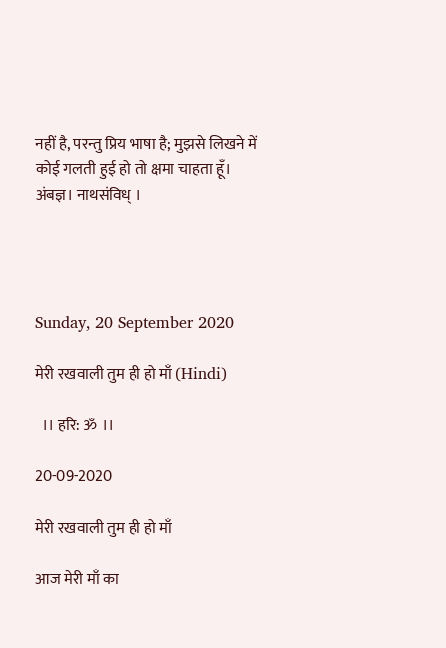नहीं है, परन्तु प्रिय भाषा है; मुझसे लिखने में कोई गलती हुई हो तो क्षमा चाहता हूँ। अंबज्ञ। नाथसंविध् ।




Sunday, 20 September 2020

मेरी रखवाली तुम ही हो माँ (Hindi)

  ।। हरि: ॐ ।।

20-09-2020

मेरी रखवाली तुम ही हो माँ

आज मेरी माँ का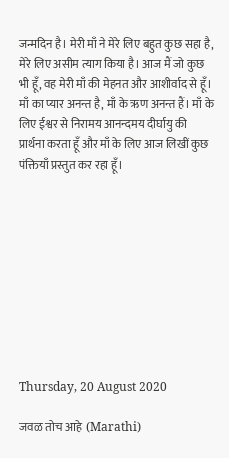जन्मदिन है। मेरी माँ ने मेरे लिए बहुत कुछ सहा है, मेरे लिए असीम त्याग किया है। आज मैं जो कुछ भी हूँ, वह मेरी माँ की मेहनत और आशीर्वाद से हूँ। माँ का प्यार अनन्त है, माँ के ऋण अनन्त हैं। माँ के लिए ईश्वर से निरामय आनन्दमय दीर्घायु की प्रार्थना करता हूँ और माँ के लिए आज लिखीं कुछ पंक्तियाँ प्रस्तुत कर रहा हूँ।










Thursday, 20 August 2020

जवळ तोच आहे  (Marathi)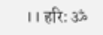।। हरि: ॐ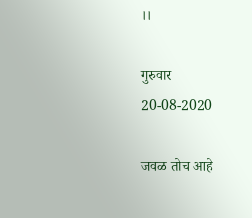।।

गुरुवार
20-08-2020

जवळ तोच आहे